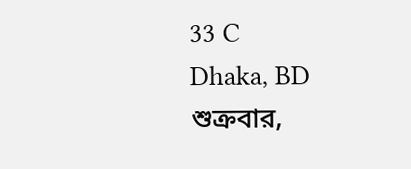33 C
Dhaka, BD
শুক্রবার,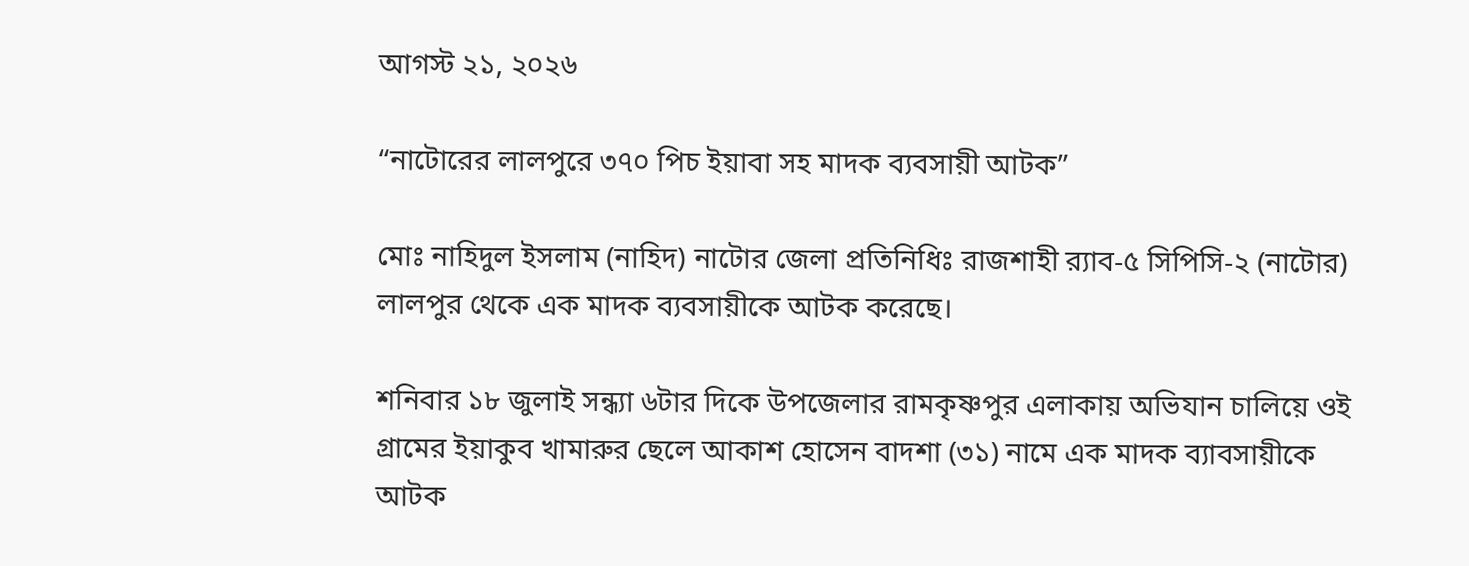আগস্ট ২১, ২০২৬

“নাটোরের লালপুরে ৩৭০ পিচ ইয়াবা সহ মাদক ব্যবসায়ী আটক”

মোঃ নাহিদুল ইসলাম (নাহিদ) নাটোর জেলা প্রতিনিধিঃ রাজশাহী র‍্যাব-৫ সিপিসি-২ (নাটোর) লালপুর থেকে এক মাদক ব্যবসায়ীকে আটক করেছে।

শনিবার ১৮ জুলাই সন্ধ্যা ৬টার দিকে উপজেলার রামকৃষ্ণপুর এলাকায় অভিযান চালিয়ে ওই গ্রামের ইয়াকুব খামারুর ছেলে আকাশ হোসেন বাদশা (৩১) নামে এক মাদক ব্যাবসায়ীকে আটক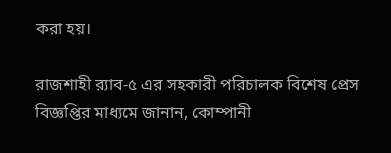করা হয়।

রাজশাহী র‍্যাব-৫ এর সহকারী পরিচালক বিশেষ প্রেস বিজ্ঞপ্তির মাধ্যমে জানান, কোম্পানী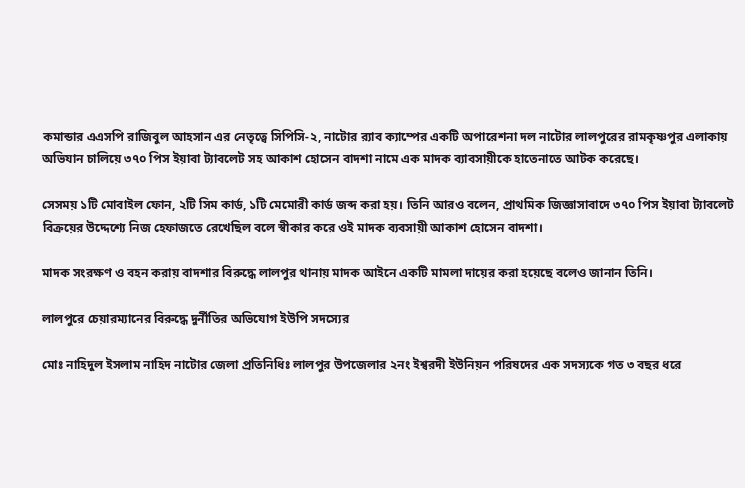কমান্ডার এএসপি রাজিবুল আহসান এর নেতৃত্বে সিপিসি-২, নাটোর র‍্যাব ক্যাম্পের একটি অপারেশনা দল নাটোর লালপুরের রামকৃষ্ণপুর এলাকায় অভিযান চালিয়ে ৩৭০ পিস ইয়াবা ট্যাবলেট সহ আকাশ হোসেন বাদশা নামে এক মাদক ব্যাবসায়ীকে হাতেনাতে আটক করেছে।

সেসময় ১টি মোবাইল ফোন, ২টি সিম কার্ড, ১টি মেমোরী কার্ড জব্দ করা হয়। তিনি আরও বলেন, প্রাথমিক জিজ্ঞাসাবাদে ৩৭০ পিস ইয়াবা ট্যাবলেট বিক্রয়ের উদ্দেশ্যে নিজ হেফাজতে রেখেছিল বলে স্বীকার করে ওই মাদক ব্যবসায়ী আকাশ হোসেন বাদশা।

মাদক সংরক্ষণ ও বহন করায় বাদশার বিরুদ্ধে লালপুর থানায় মাদক আইনে একটি মামলা দায়ের করা হয়েছে বলেও জানান তিনি।

লালপুরে চেয়ারম্যানের বিরুদ্ধে দুর্নীতির অভিযোগ ইউপি সদস্যের

মোঃ নাহিদুল ইসলাম নাহিদ নাটোর জেলা প্রতিনিধিঃ লালপুর উপজেলার ২নং ইশ্বরদী ইউনিয়ন পরিষদের এক সদস্যকে গত ৩ বছর ধরে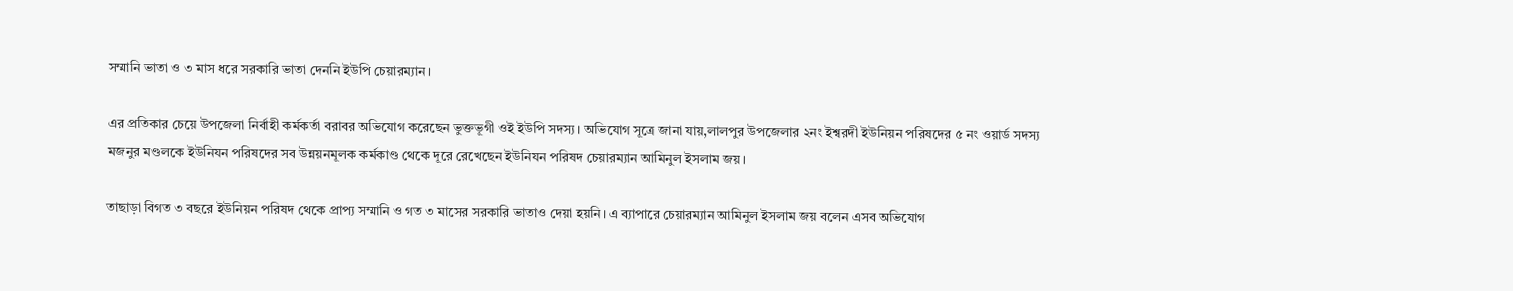সম্মানি ভাতা ও ৩ মাস ধরে সরকারি ভাতা দেননি ইউপি চেয়ারম্যান।

এর প্রতিকার চেয়ে উপজেলা নির্বাহী কর্মকর্তা বরাবর অভিযোগ করেছেন ভুক্তভূগী ওই ইউপি সদস্য। অভিযোগ সূত্রে জানা যায়,লালপুর উপজেলার ২নং ইশ্বরদী ইউনিয়ন পরিষদের ৫ নং ওয়ার্ড সদস্য মজনুর মণ্ডলকে ইউনিযন পরিষদের সব উন্নয়নমূলক কর্মকাণ্ড থেকে দূরে রেখেছেন ইউনিযন পরিষদ চেয়ারম্যান আমিনুল ইসলাম জয়।

তাছাড়া বিগত ৩ বছরে ইউনিয়ন পরিষদ থেকে প্রাপ্য সম্মানি ও গত ৩ মাসের সরকারি ভাতাও দেয়া হয়নি। এ ব্যাপারে চেয়ারম্যান আমিনুল ইসলাম জয় বলেন এসব অভিযোগ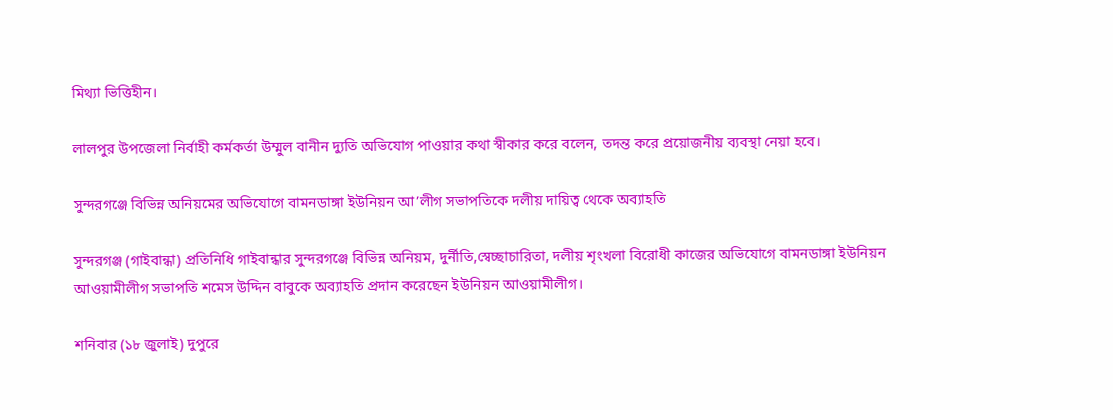মিথ্যা ভিত্তিহীন।

লালপুর উপজেলা নির্বাহী কর্মকর্তা উম্মুল বানীন দ্যুতি অভিযোগ পাওয়ার কথা স্বীকার করে বলেন, তদন্ত করে প্রয়োজনীয় ব্যবস্থা নেয়া হবে।

সুন্দরগঞ্জে বিভিন্ন অনিয়মের অভিযোগে বামনডাঙ্গা ইউনিয়ন আ’লীগ সভাপতিকে দলীয় দায়িত্ব থেকে অব্যাহতি

সুন্দরগঞ্জ (গাইবান্ধা) প্রতিনিধি গাইবান্ধার সুন্দরগঞ্জে বিভিন্ন অনিয়ম, দুর্নীতি,স্বেচ্ছাচারিতা, দলীয় শৃংখলা বিরোধী কাজের অভিযোগে বামনডাঙ্গা ইউনিয়ন আওয়ামীলীগ সভাপতি শমেস উদ্দিন বাবুকে অব্যাহতি প্রদান করেছেন ইউনিয়ন আওয়ামীলীগ।

শনিবার (১৮ জুলাই) দুপুরে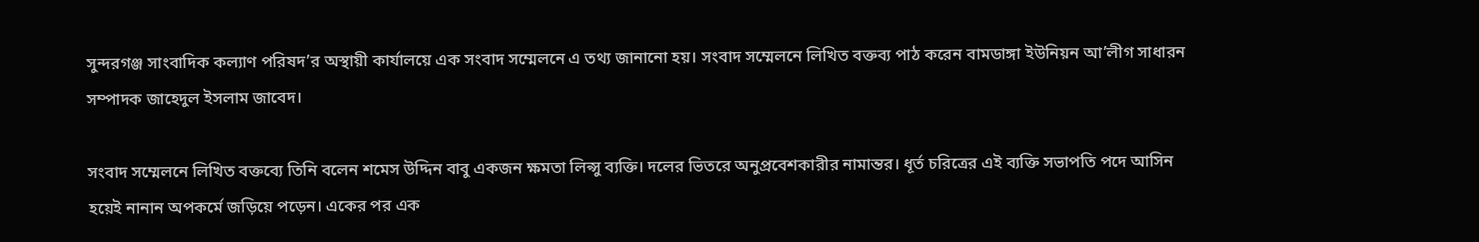সুন্দরগঞ্জ সাংবাদিক কল্যাণ পরিষদ’র অস্থায়ী কার্যালয়ে এক সংবাদ সম্মেলনে এ তথ্য জানানো হয়। সংবাদ সম্মেলনে লিখিত বক্তব্য পাঠ করেন বামডাঙ্গা ইউনিয়ন আ’লীগ সাধারন সম্পাদক জাহেদুল ইসলাম জাবেদ।

সংবাদ সম্মেলনে লিখিত বক্তব্যে তিনি বলেন শমেস উদ্দিন বাবু একজন ক্ষমতা লিপ্সু ব্যক্তি। দলের ভিতরে অনুপ্রবেশকারীর নামান্তর। ধূর্ত চরিত্রের এই ব্যক্তি সভাপতি পদে আসিন হয়েই নানান অপকর্মে জড়িয়ে পড়েন। একের পর এক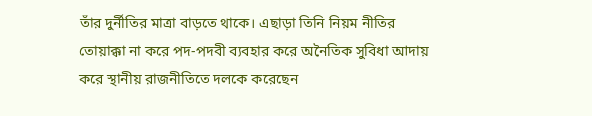তাঁর দুর্নীতির মাত্রা বাড়তে থাকে। এছাড়া তিনি নিয়ম নীতির তোয়াক্কা না করে পদ-পদবী ব্যবহার করে অনৈতিক সুবিধা আদায় করে স্থানীয় রাজনীতিতে দলকে করেছেন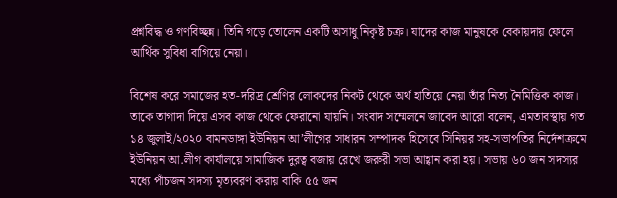প্রশ্নবিদ্ধ ও গণবিচ্ছন্ন। তিনি গড়ে তোলেন একটি অসাধু নিকৃষ্ট চক্র। যাদের কাজ মানুষকে বেকায়দায় ফেলে আর্থিক সুবিধা বাগিয়ে নেয়া।

বিশেষ করে সমাজের হত-দরিদ্র শ্রেণির লোকদের নিকট থেকে অর্থ হাতিয়ে নেয়া তাঁর নিত্য নৈমিত্তিক কাজ। তাকে তাগাদা দিয়ে এসব কাজ থেকে ফেরানো যায়নি। সংবাদ সম্মেলনে জাবেদ আরো বলেন, এমতাবস্থায় গত ১৪ জুলাই/২০২০ বামনডাঙ্গা ইউনিয়ন আ’লীগের সাধারন সম্পাদক হিসেবে সিনিয়র সহ-সভাপতির নির্দেশক্রমে ইউনিয়ন আ.লীগ কার্যালয়ে সামাজিক দুরত্ব বজায় রেখে জরুরী সভা আহ্বান করা হয়। সভায় ৬০ জন সদস্যর মধ্যে পাঁচজন সদস্য মৃত্যবরণ করায় বাকি ৫৫ জন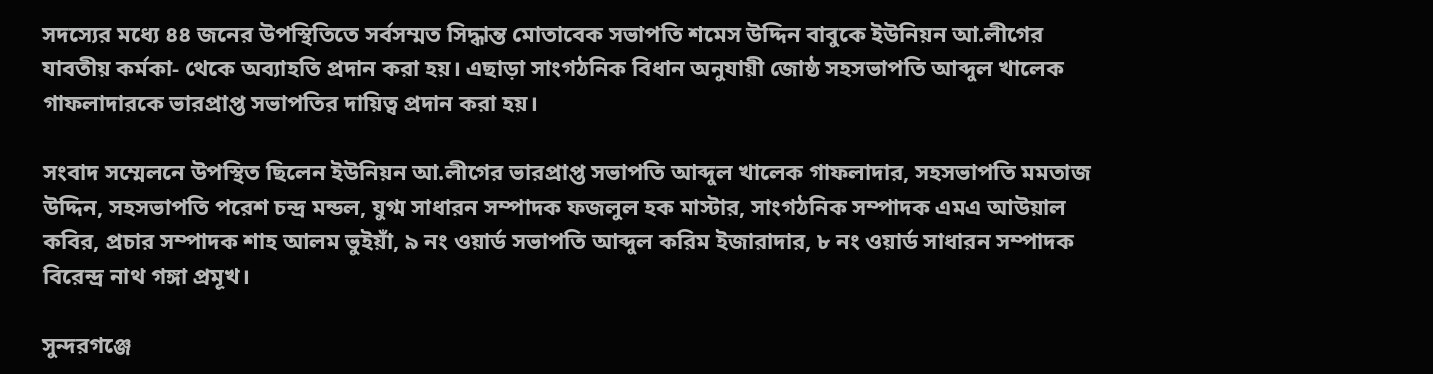সদস্যের মধ্যে ৪৪ জনের উপস্থিতিতে সর্বসম্মত সিদ্ধান্ত মোতাবেক সভাপতি শমেস উদ্দিন বাবুকে ইউনিয়ন আ.লীগের যাবতীয় কর্মকা- থেকে অব্যাহতি প্রদান করা হয়। এছাড়া সাংগঠনিক বিধান অনুযায়ী জোষ্ঠ সহসভাপতি আব্দুল খালেক গাফলাদারকে ভারপ্রাপ্ত সভাপতির দায়িত্ব প্রদান করা হয়।

সংবাদ সম্মেলনে উপস্থিত ছিলেন ইউনিয়ন আ.লীগের ভারপ্রাপ্ত সভাপতি আব্দুল খালেক গাফলাদার, সহসভাপতি মমতাজ উদ্দিন, সহসভাপতি পরেশ চন্দ্র মন্ডল, যুগ্ম সাধারন সম্পাদক ফজলুল হক মাস্টার, সাংগঠনিক সম্পাদক এমএ আউয়াল কবির, প্রচার সম্পাদক শাহ আলম ভুইয়াঁ, ৯ নং ওয়ার্ড সভাপতি আব্দুল করিম ইজারাদার, ৮ নং ওয়ার্ড সাধারন সম্পাদক বিরেন্দ্র নাথ গঙ্গা প্রমূখ।

সুন্দরগঞ্জে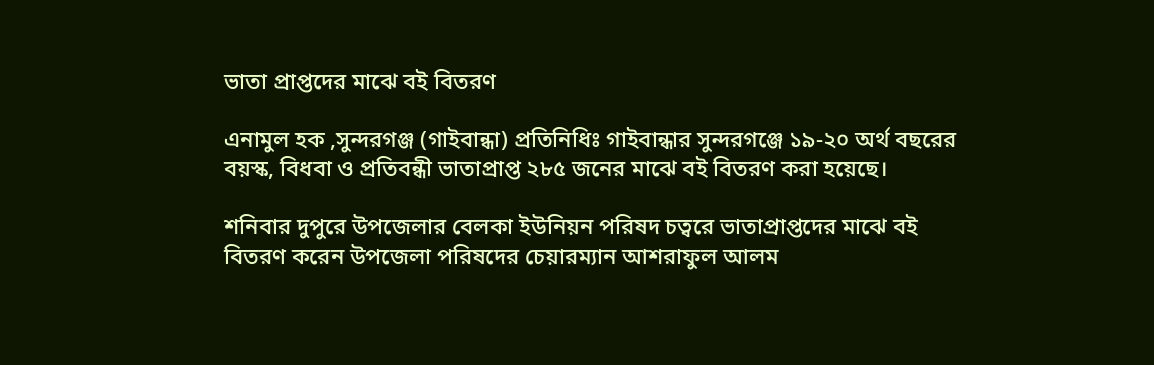ভাতা প্রাপ্তদের মাঝে বই বিতরণ

এনামুল হক ,সুন্দরগঞ্জ (গাইবান্ধা) প্রতিনিধিঃ গাইবান্ধার সুন্দরগঞ্জে ১৯-২০ অর্থ বছরের বয়স্ক, বিধবা ও প্রতিবন্ধী ভাতাপ্রাপ্ত ২৮৫ জনের মাঝে বই বিতরণ করা হয়েছে।

শনিবার দুপুরে উপজেলার বেলকা ইউনিয়ন পরিষদ চত্বরে ভাতাপ্রাপ্তদের মাঝে বই বিতরণ করেন উপজেলা পরিষদের চেয়ারম্যান আশরাফুল আলম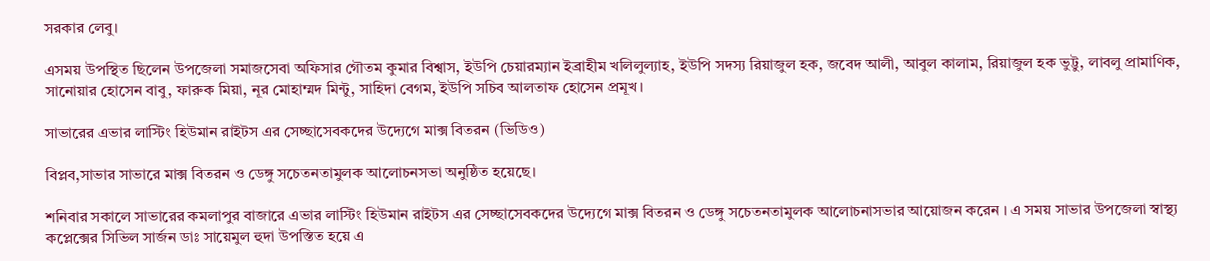সরকার লেবু।

এসময় উপস্থিত ছিলেন উপজেলা সমাজসেবা অফিসার গৌতম কুমার বিশ্বাস, ইউপি চেয়ারম্যান ইব্রাহীম খলিলুল্যাহ, ইউপি সদস্য রিয়াজুল হক, জবেদ আলী, আবুল কালাম, রিয়াজুল হক ভুট্টু, লাবলু প্রামাণিক, সানোয়ার হোসেন বাবু, ফারুক মিয়া, নূর মোহাম্মদ মিন্টু, সাহিদা বেগম, ইউপি সচিব আলতাফ হোসেন প্রমূখ।

সাভারের এভার লাস্টিং হিউমান রাইটস এর সেচ্ছাসেবকদের উদ্যেগে মাক্স বিতরন (ভিডিও)

বিপ্লব,সাভার সাভারে মাক্স বিতরন ও ডেঙ্গু সচেতনতামুলক আলোচনসভা অনুষ্ঠিত হয়েছে।

শনিবার সকালে সাভারের কমলাপুর বাজারে এভার লাস্টিং হিউমান রাইটস এর সেচ্ছাসেবকদের উদ্যেগে মাক্স বিতরন ও ডেঙ্গু সচেতনতামুলক আলোচনাসভার আয়োজন করেন । এ সময় সাভার উপজেলা স্বাস্থ্য কপ্লেক্সের সিভিল সার্জন ডাঃ সায়েমুল হুদা উপস্তিত হয়ে এ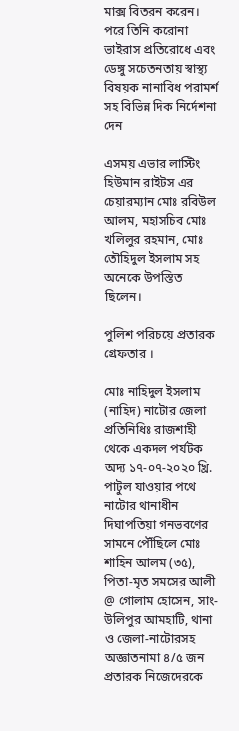মাক্স বিতরন করেন। পরে তিনি করোনা ভাইরাস প্রতিরোধে এবং ডেঙ্গু সচেতনতায় স্বাস্থ্য বিষয়ক নানাবিধ পরামর্শ সহ বিভিন্ন দিক নির্দেশনা দেন

এসময় এভার লাস্টিং হিউমান রাইটস এর চেয়ারম্যান মোঃ রবিউল আলম, মহাসচিব মোঃ খলিলুর রহমান, মোঃ তৌহিদুল ইসলাম সহ অনেকে উপস্তিত ছিলেন।

পুলিশ পরিচয়ে প্রতারক গ্রেফতার ।

মোঃ নাহিদুল ইসলাম (নাহিদ) নাটোর জেলা প্রতিনিধিঃ রাজশাহী থেকে একদল পর্যটক অদ্য ১৭-০৭-২০২০ খ্রি. পাটুল যাওয়ার পথে নাটোর থানাধীন দিঘাপতিয়া গনভবণের সামনে পৌঁছিলে মোঃ শাহিন আলম (৩৫), পিতা-মৃত সমসের আলী @ গোলাম হোসেন, সাং-উলিপুর আমহাটি, থানা ও জেলা-নাটোরসহ অজ্ঞাতনামা ৪/৫ জন প্রতারক নিজেদেরকে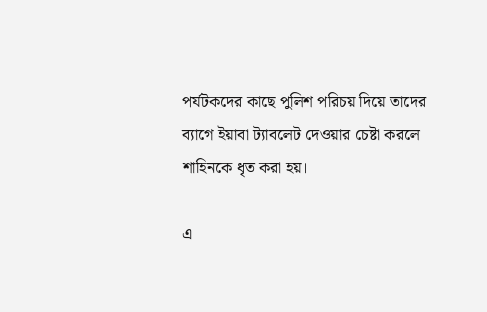পর্যটকদের কাছে পুলিশ পরিচয় দিয়ে তাদের ব্যাগে ইয়াবা ট্যাবলেট দেওয়ার চেষ্টা করলে শাহিনকে ধৃত করা হয়।

এ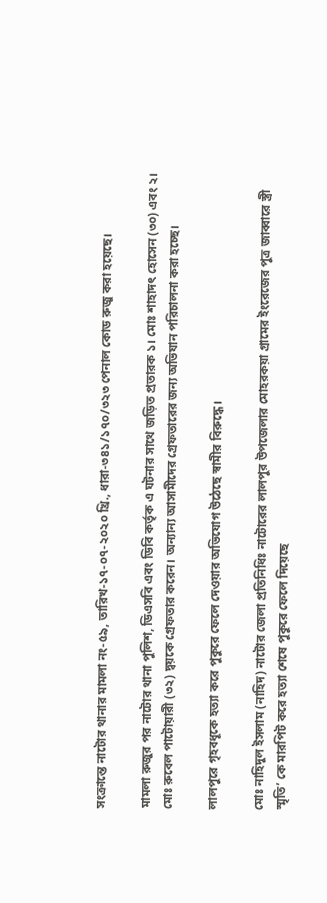সংক্রান্তে নাটোর থানার মামলা নং-৫৯, তারিখ-১৭-০৭-২০২০ খ্রি., ধারা-৩৪১/১৭০/৩২৩ পেনাল কোড রুজু করা হয়েছে।

মামলা রুজুর পর নাটোর থানা পুলিশ, ডিএসবি এবং ডিবি কর্তৃক এ ঘটনার সাথে জড়িত প্রতারক ১। মোঃ শাহাদৎ হোসেন (৩০) এবং ২। মোঃ রুবেল পাটোয়ারী (৩২) দ্বয়কে গ্রেফতার করেন। অন্যান্য আসামীদের গ্রেফতারের জন্য অভিযান পরিচালনা করা হচ্ছে।

লালপুরে গৃহবধূকে হত্যা করে পুকুরে ফেলে দেওয়ার অভিযোগ উঠেছে স্বামীর বিরুদ্ধে।

মোঃ নাহিদুল ইসলাম (নাহিদ) নাটোর জেলা প্রতিনিধিঃ নাটোরের লালপুর উপজেলার মোহরকয়া গ্রামের ইংরেজের পুত্র জাব্বারে স্ত্রী স্মৃতি’ কে মারপিট করে হত্যা শেষে পুকুরে ফেলে দিয়েছে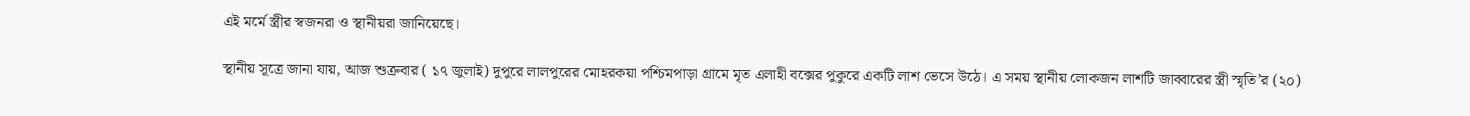এই মর্মে স্ত্রীর স্বজনরা ও স্থানীয়রা জানিয়েছে।

স্থানীয় সূত্রে জানা যায়, আজ শুক্রবার ( ১৭ জুলাই) দুপুরে লালপুরের মোহরকয়া পশ্চিমপাড়া গ্রামে মৃত এলাহী বক্সের পুকুরে একটি লাশ ভেসে উঠে। এ সময় স্থানীয় লোকজন লাশটি জাব্বারের স্ত্রী স্মৃতি’র (২০)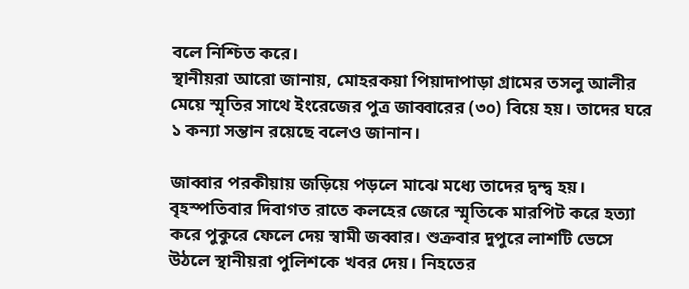বলে নিশ্চিত করে।
স্থানীয়রা আরো জানায়, মোহরকয়া পিয়াদাপাড়া গ্রামের তসলু আলীর মেয়ে স্মৃতির সাথে ইংরেজের পুত্র জাব্বারের (৩০) বিয়ে হয়। তাদের ঘরে ১ কন্যা সন্তান রয়েছে বলেও জানান।

জাব্বার পরকীয়ায় জড়িয়ে পড়লে মাঝে মধ্যে তাদের দ্বন্দ্ব হয়। বৃহস্পতিবার দিবাগত রাতে কলহের জেরে স্মৃতিকে মারপিট করে হত্যা করে পুকুরে ফেলে দেয় স্বামী জব্বার। শুক্রবার দুপুরে লাশটি ভেসে উঠলে স্থানীয়রা পুলিশকে খবর দেয়। নিহতের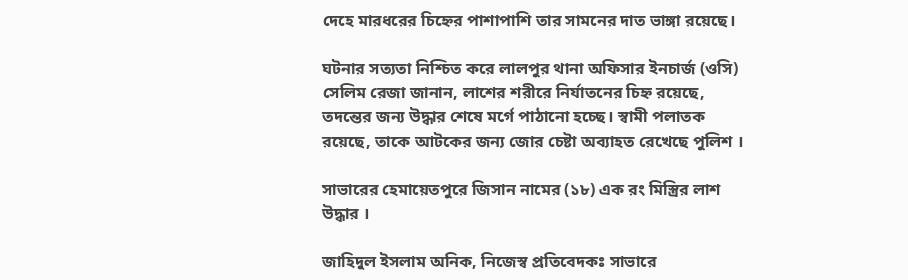দেহে মারধরের চিহ্নের পাশাপাশি তার সামনের দাত ভাঙ্গা রয়েছে।

ঘটনার সত্যতা নিশ্চিত করে লালপুর থানা অফিসার ইনচার্জ (ওসি) সেলিম রেজা জানান, লাশের শরীরে নির্যাতনের চিহ্ন রয়েছে, তদন্তের জন্য উদ্ধার শেষে মর্গে পাঠানো হচ্ছে। স্বামী পলাতক রয়েছে, তাকে আটকের জন্য জোর চেষ্টা অব্যাহত রেখেছে পুলিশ ।

সাভারের হেমায়েতপুরে জিসান নামের (১৮) এক রং মিস্ত্রির লাশ উদ্ধার ।

জাহিদুল ইসলাম অনিক, নিজেস্ব প্রতিবেদকঃ সাভারে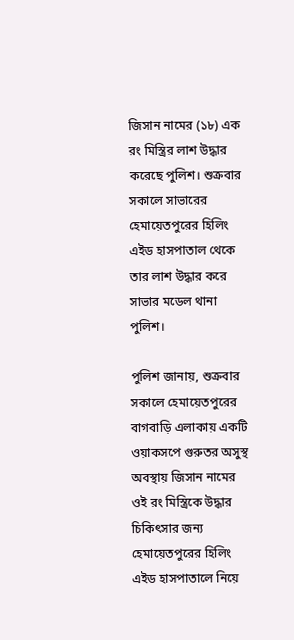জিসান নামের (১৮) এক রং মিস্ত্রির লাশ উদ্ধার করেছে পুলিশ। শুক্রবার সকালে সাভারের হেমায়েতপুরের হিলিং এইড হাসপাতাল থেকে তার লাশ উদ্ধার করে সাভার মডেল থানা পুলিশ।

পুলিশ জানায়, শুক্রবার সকালে হেমায়েতপুরের বাগবাড়ি এলাকায় একটি ওয়াকসপে গুরুতর অসুস্থ অবস্থায় জিসান নামের ওই রং মিস্ত্রিকে উদ্ধার চিকিৎসার জন্য হেমায়েতপুরের হিলিং এইড হাসপাতালে নিয়ে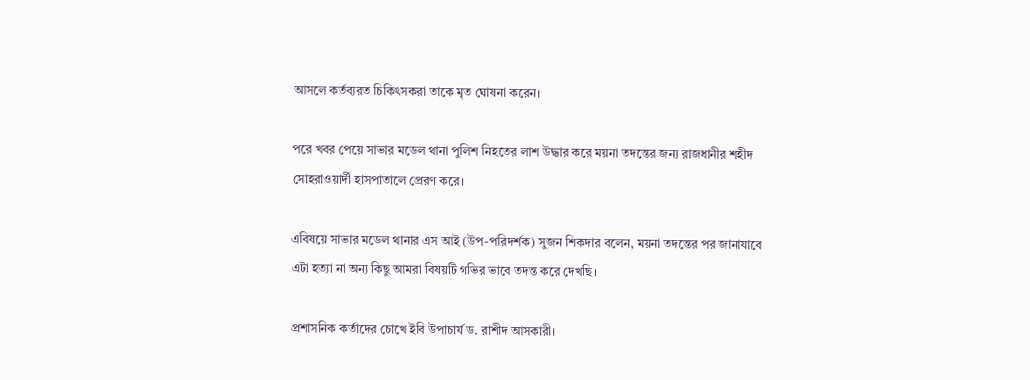আসলে কর্তব্যরত চিকিৎসকরা তাকে মৃত ঘোষনা করেন।

পরে খবর পেয়ে সাভার মডেল থানা পুলিশ নিহতের লাশ উদ্ধার করে ময়না তদন্তের জন্য রাজধানীর শহীদ সোহরাওয়ার্দী হাসপাতালে প্রেরণ করে।

এবিষয়ে সাভার মডেল থানার এস আই (উপ-পরিদর্শক) সুজন শিকদার বলেন, ময়না তদন্তের পর জানাযাবে এটা হত্যা না অন্য কিছু আমরা বিষয়টি গভির ভাবে তদন্ত করে দেখছি।

প্রশাসনিক কর্তাদের চোখে ইবি উপাচার্য ড. রাশীদ আসকারী।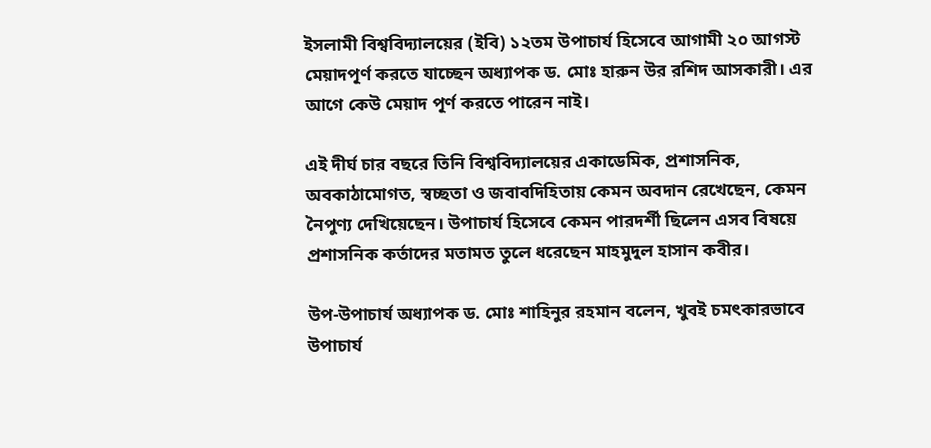ইসলামী বিশ্ববিদ্যালয়ের (ইবি) ১২তম উপাচার্য হিসেবে আগামী ২০ আগস্ট মেয়াদপূর্ণ করতে যাচ্ছেন অধ্যাপক ড. মোঃ হারুন উর রশিদ আসকারী। এর আগে কেউ মেয়াদ পূর্ণ করতে পারেন নাই।

এই দীর্ঘ চার বছরে তিনি বিশ্ববিদ্যালয়ের একাডেমিক, প্রশাসনিক, অবকাঠামোগত, স্বচ্ছতা ও জবাবদিহিতায় কেমন অবদান রেখেছেন, কেমন নৈপুণ্য দেখিয়েছেন। উপাচার্য হিসেবে কেমন পারদর্শী ছিলেন এসব বিষয়ে প্রশাসনিক কর্তাদের মতামত তুলে ধরেছেন মাহমুদুল হাসান কবীর।

উপ-উপাচার্য অধ্যাপক ড. মোঃ শাহিনুর রহমান বলেন, খুবই চমৎকারভাবে উপাচার্য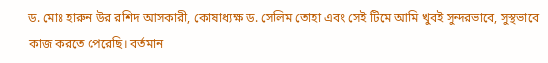ড. মোঃ হারুন উর রশিদ আসকারী, কোষাধ্যক্ষ ড. সেলিম তোহা এবং সেই টিমে আমি খুবই সুন্দরভাবে, সুস্থভাবে কাজ করতে পেরেছি। বর্তমান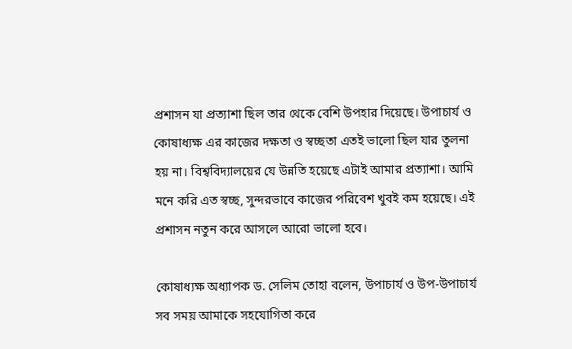প্রশাসন যা প্রত্যাশা ছিল তার থেকে বেশি উপহার দিয়েছে। উপাচার্য ও কোষাধ্যক্ষ এর কাজের দক্ষতা ও স্বচ্ছতা এতই ভালো ছিল যার তুলনা হয় না। বিশ্ববিদ্যালয়ের যে উন্নতি হয়েছে এটাই আমার প্রত্যাশা। আমি মনে করি এত স্বচ্ছ, সুন্দরভাবে কাজের পরিবেশ খুবই কম হয়েছে। এই প্রশাসন নতুন করে আসলে আরো ভালো হবে।

কোষাধ্যক্ষ অধ্যাপক ড. সেলিম তোহা বলেন, উপাচার্য ও উপ-উপাচার্য সব সময় আমাকে সহযোগিতা করে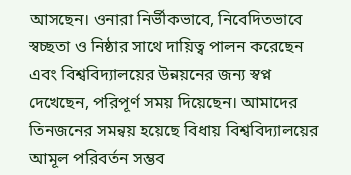আসছেন। ওনারা নির্ভীকভাবে, নিবেদিতভাবে স্বচ্ছতা ও নিষ্ঠার সাথে দায়িত্ব পালন করেছেন এবং বিশ্ববিদ্যালয়ের উন্নয়নের জন্য স্বপ্ন দেখেছেন, পরিপূর্ণ সময় দিয়েছেন। আমাদের তিনজনের সমন্বয় হয়েছে বিধায় বিশ্ববিদ্যালয়ের আমূল পরিবর্তন সম্ভব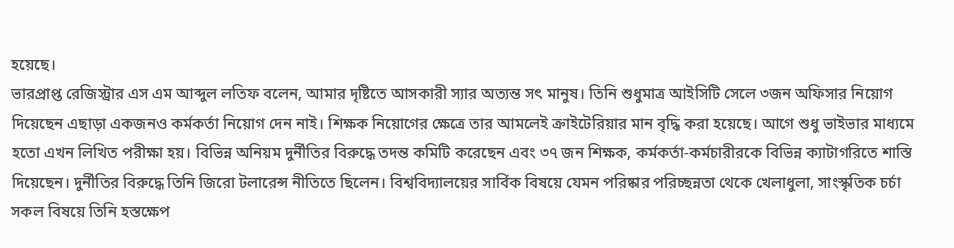হয়েছে।
ভারপ্রাপ্ত রেজিস্ট্রার এস এম আব্দুল লতিফ বলেন, আমার দৃষ্টিতে আসকারী স্যার অত্যন্ত সৎ মানুষ। তিনি শুধুমাত্র আইসিটি সেলে ৩জন অফিসার নিয়োগ দিয়েছেন এছাড়া একজনও কর্মকর্তা নিয়োগ দেন নাই। শিক্ষক নিয়োগের ক্ষেত্রে তার আমলেই ক্রাইটেরিয়ার মান বৃদ্ধি করা হয়েছে। আগে শুধু ভাইভার মাধ্যমে হতো এখন লিখিত পরীক্ষা হয়। বিভিন্ন অনিয়ম দুর্নীতির বিরুদ্ধে তদন্ত কমিটি করেছেন এবং ৩৭ জন শিক্ষক, কর্মকর্তা-কর্মচারীরকে বিভিন্ন ক্যাটাগরিতে শাস্তি দিয়েছেন। দুর্নীতির বিরুদ্ধে তিনি জিরো টলারেন্স নীতিতে ছিলেন। বিশ্ববিদ্যালয়ের সার্বিক বিষয়ে যেমন পরিষ্কার পরিচ্ছন্নতা থেকে খেলাধুলা, সাংস্কৃতিক চর্চা সকল বিষয়ে তিনি হস্তক্ষেপ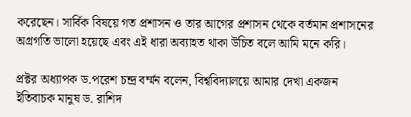করেছেন। সার্বিক বিষয়ে গত প্রশাসন ও তার আগের প্রশাসন থেকে বর্তমান প্রশাসনের অগ্রগতি ভালো হয়েছে এবং এই ধারা অব্যাহত থাকা উচিত বলে আমি মনে করি।

প্রক্টর অধ্যাপক ড.পরেশ চন্দ্র বর্ম্মন বলেন, বিশ্ববিদ্যালয়ে আমার দেখা একজন ইতিবাচক মানুষ ড. রাশিদ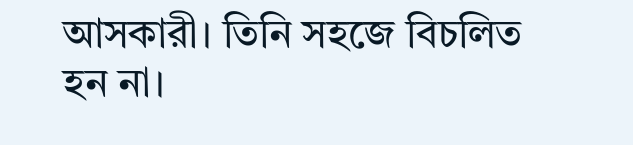আসকারী। তিনি সহজে বিচলিত হন না।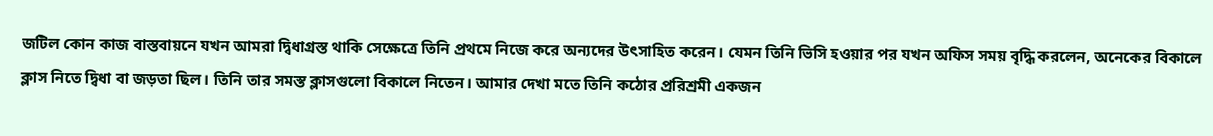জটিল কোন কাজ বাস্তবায়নে যখন আমরা দ্বিধাগ্রস্ত থাকি সেক্ষেত্রে তিনি প্রথমে নিজে করে অন্যদের উৎসাহিত করেন। যেমন তিনি ভিসি হওয়ার পর যখন অফিস সময় বৃদ্ধি করলেন, অনেকের বিকালে ক্লাস নিতে দ্বিধা বা জড়তা ছিল। তিনি তার সমস্ত ক্লাসগুলো বিকালে নিতেন। আমার দেখা মতে তিনি কঠোর প্ররিশ্রমী একজন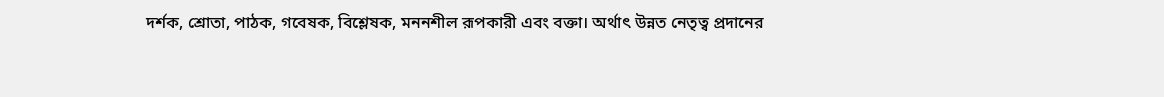দর্শক, শ্রোতা, পাঠক, গবেষক, বিশ্লেষক, মননশীল রূপকারী এবং বক্তা। অর্থাৎ উন্নত নেতৃত্ব প্রদানের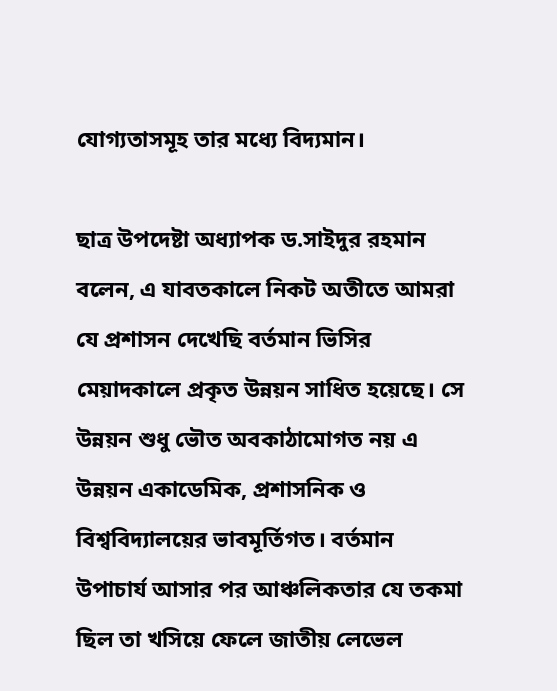যোগ্যতাসমূহ তার মধ্যে বিদ্যমান।

ছাত্র উপদেষ্টা অধ্যাপক ড.সাইদুর রহমান বলেন, এ যাবতকালে নিকট অতীতে আমরা যে প্রশাসন দেখেছি বর্তমান ভিসির মেয়াদকালে প্রকৃত উন্নয়ন সাধিত হয়েছে। সে উন্নয়ন শুধু ভৌত অবকাঠামোগত নয় এ উন্নয়ন একাডেমিক, প্রশাসনিক ও বিশ্ববিদ্যালয়ের ভাবমূর্তিগত। বর্তমান উপাচার্য আসার পর আঞ্চলিকতার যে তকমা ছিল তা খসিয়ে ফেলে জাতীয় লেভেল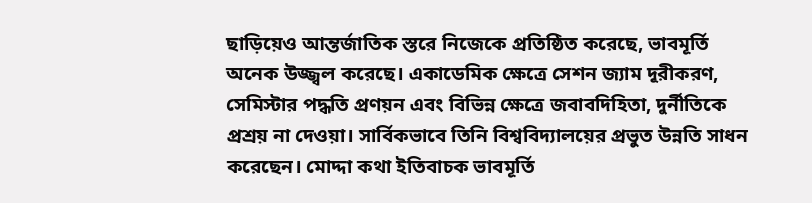ছাড়িয়েও আন্তর্জাতিক স্তরে নিজেকে প্রতিষ্ঠিত করেছে, ভাবমূর্তি অনেক উজ্জ্বল করেছে। একাডেমিক ক্ষেত্রে সেশন জ্যাম দূরীকরণ, সেমিস্টার পদ্ধতি প্রণয়ন এবং বিভিন্ন ক্ষেত্রে জবাবদিহিতা, দুর্নীতিকে প্রশ্রয় না দেওয়া। সার্বিকভাবে তিনি বিশ্ববিদ্যালয়ের প্রভুত উন্নতি সাধন করেছেন। মোদ্দা কথা ইতিবাচক ভাবমূর্তি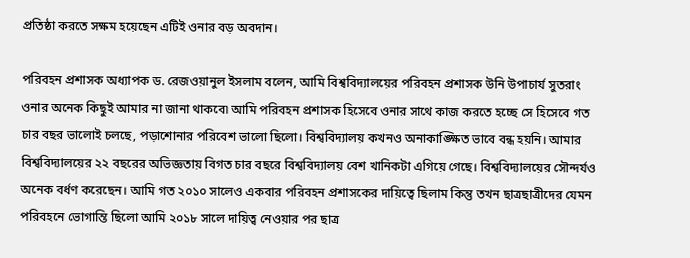প্রতিষ্ঠা করতে সক্ষম হয়েছেন এটিই ওনার বড় অবদান।

পরিবহন প্রশাসক অধ্যাপক ড. রেজওয়ানুল ইসলাম বলেন, আমি বিশ্ববিদ্যালয়ের পরিবহন প্রশাসক উনি উপাচার্য সুতরাং ওনার অনেক কিছুই আমার না জানা থাকবে৷ আমি পরিবহন প্রশাসক হিসেবে ওনার সাথে কাজ করতে হচ্ছে সে হিসেবে গত চার বছর ভালোই চলছে, পড়াশোনার পরিবেশ ভালো ছিলো। বিশ্ববিদ্যালয় কখনও অনাকাঙ্ক্ষিত ভাবে বন্ধ হয়নি। আমার বিশ্ববিদ্যালয়ের ২২ বছরের অভিজ্ঞতায় বিগত চার বছরে বিশ্ববিদ্যালয় বেশ খানিকটা এগিয়ে গেছে। বিশ্ববিদ্যালয়ের সৌন্দর্যও অনেক বর্ধণ করেছেন। আমি গত ২০১০ সালেও একবার পরিবহন প্রশাসকের দায়িত্বে ছিলাম কিন্তু তখন ছাত্রছাত্রীদের যেমন পরিবহনে ভোগান্তি ছিলো আমি ২০১৮ সালে দায়িত্ব নেওয়ার পর ছাত্র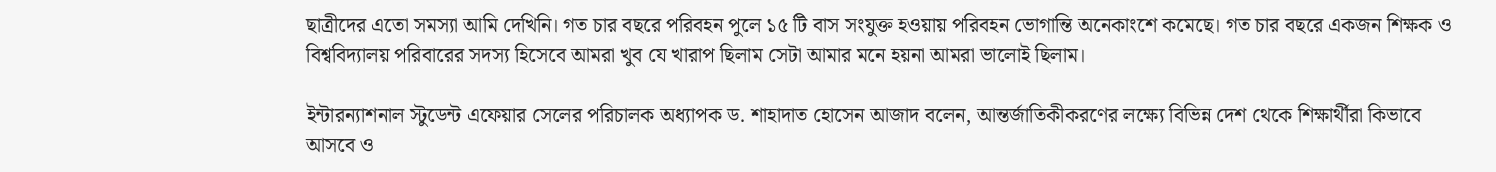ছাত্রীদের এতো সমস্যা আমি দেখিনি। গত চার বছরে পরিবহন পুলে ১৫ টি বাস সংযুক্ত হওয়ায় পরিবহন ভোগান্তি অনেকাংশে কমেছে। গত চার বছরে একজন শিক্ষক ও বিশ্ববিদ্যালয় পরিবারের সদস্য হিসেবে আমরা খুব যে খারাপ ছিলাম সেটা আমার মনে হয়না আমরা ভালোই ছিলাম।

ইন্টারন্যাশনাল স্টুডেন্ট এফেয়ার সেলের পরিচালক অধ্যাপক ড. শাহাদাত হোসেন আজাদ বলেন, আন্তর্জাতিকীকরণের লক্ষ্যে বিভিন্ন দেশ থেকে শিক্ষার্থীরা কিভাবে আসবে ও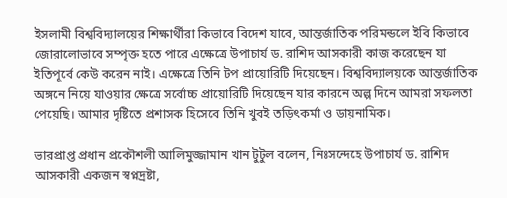ইসলামী বিশ্ববিদ্যালয়ের শিক্ষার্থীরা কিভাবে বিদেশ যাবে, আন্তর্জাতিক পরিমন্ডলে ইবি কিভাবে জোরালোভাবে সম্পৃক্ত হতে পারে এক্ষেত্রে উপাচার্য ড. রাশিদ আসকারী কাজ করেছেন যা ইতিপূর্বে কেউ করেন নাই। এক্ষেত্রে তিনি টপ প্রায়োরিটি দিয়েছেন। বিশ্ববিদ্যালয়কে আন্তর্জাতিক অঙ্গনে নিয়ে যাওয়ার ক্ষেত্রে সর্বোচ্চ প্রায়োরিটি দিয়েছেন যার কারনে অল্প দিনে আমরা সফলতা পেয়েছি। আমার দৃষ্টিতে প্রশাসক হিসেবে তিনি খুবই তড়িৎকর্মা ও ডায়নামিক।

ভারপ্রাপ্ত প্রধান প্রকৌশলী আলিমুজ্জামান খান টুটুল বলেন, নিঃসন্দেহে উপাচার্য ড. রাশিদ আসকারী একজন স্বপ্নদ্রষ্টা,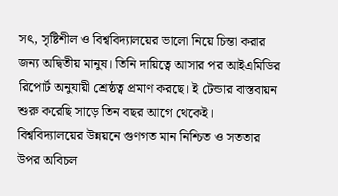সৎ, সৃষ্টিশীল ও বিশ্ববিদ্যালয়ের ভালো নিয়ে চিন্তা করার জন্য অদ্বিতীয় মানুষ। তিনি দায়িত্বে আসার পর আইএমিডির রিপোর্ট অনুযায়ী শ্রেষ্ঠত্ব প্রমাণ করছে। ই টেন্ডার বাস্তবায়ন শুরু করেছি সাড়ে তিন বছর আগে থেকেই। বিশ্ববিদ্যালয়ের উন্নয়নে গুণগত মান নিশ্চিত ও সততার উপর অবিচল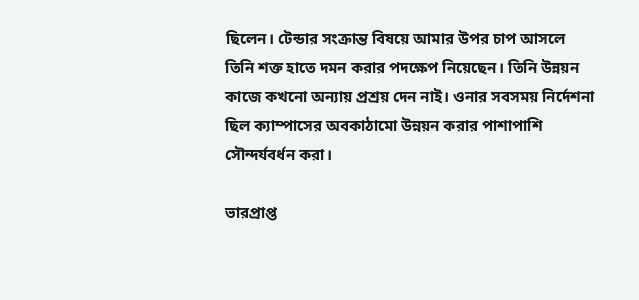ছিলেন। টেন্ডার সংক্রান্ত বিষয়ে আমার উপর চাপ আসলে তিনি শক্ত হাতে দমন করার পদক্ষেপ নিয়েছেন। তিনি উন্নয়ন কাজে কখনো অন্যায় প্রশ্রয় দেন নাই। ওনার সবসময় নির্দেশনা ছিল ক্যাম্পাসের অবকাঠামো উন্নয়ন করার পাশাপাশি সৌন্দর্যবর্ধন করা।

ভারপ্রাপ্ত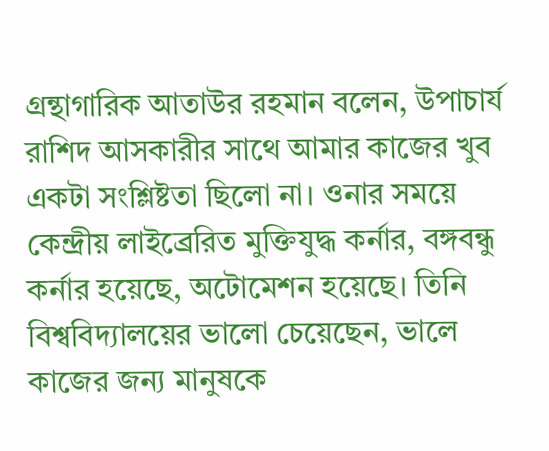গ্রন্থাগারিক আতাউর রহমান বলেন, উপাচার্য রাশিদ আসকারীর সাথে আমার কাজের খুব একটা সংশ্লিষ্টতা ছিলো না। ওনার সময়ে কেন্দ্রীয় লাইব্রেরিত মুক্তিযুদ্ধ কর্নার, বঙ্গবন্ধু কর্নার হয়েছে, অটোমেশন হয়েছে। তিনি বিশ্ববিদ্যালয়ের ভালো চেয়েছেন, ভালে কাজের জন্য মানুষকে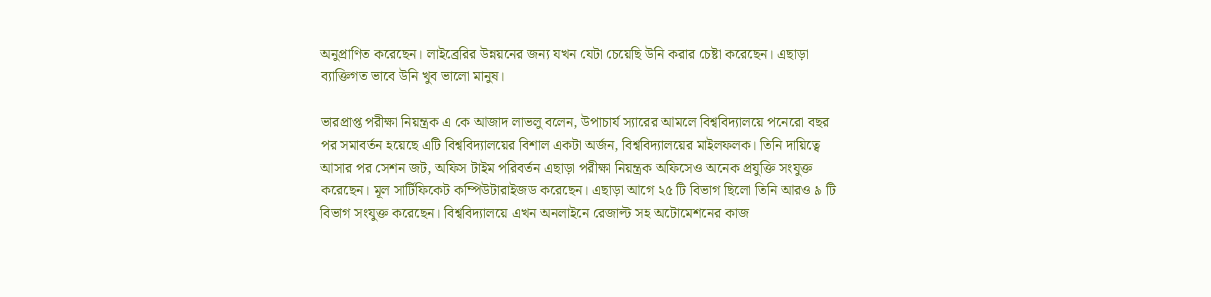অনুপ্রাণিত করেছেন। লাইব্রেরির উন্নয়নের জন্য যখন যেটা চেয়েছি উনি করার চেষ্টা করেছেন। এছাড়া ব্যাক্তিগত ভাবে উনি খুব ভালো মানুষ।

ভারপ্রাপ্ত পরীক্ষা নিয়ন্ত্রক এ কে আজাদ লাভলু বলেন, উপাচার্য স্যারের আমলে বিশ্ববিদ্যালয়ে পনেরো বছর পর সমাবর্তন হয়েছে এটি বিশ্ববিদ্যালয়ের বিশাল একটা অর্জন, বিশ্ববিদ্যালয়ের মাইলফলক। তিনি দায়িত্বে আসার পর সেশন জট, অফিস টাইম পরিবর্তন এছাড়া পরীক্ষা নিয়ন্ত্রক অফিসেও অনেক প্রযুক্তি সংযুক্ত করেছেন। মূল সার্টিফিকেট কম্পিউটারাইজড করেছেন। এছাড়া আগে ২৫ টি বিভাগ ছিলো তিনি আরও ৯ টি বিভাগ সংযুক্ত করেছেন। বিশ্ববিদ্যালয়ে এখন অনলাইনে রেজাল্ট সহ অটোমেশনের কাজ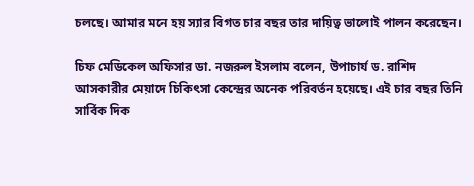চলছে। আমার মনে হয় স্যার বিগত চার বছর তার দায়িত্ব ভালোই পালন করেছেন।

চিফ মেডিকেল অফিসার ডা. নজরুল ইসলাম বলেন, উপাচার্য ড. রাশিদ আসকারীর মেয়াদে চিকিৎসা কেন্দ্রের অনেক পরিবর্তন হয়েছে। এই চার বছর তিনি সার্বিক দিক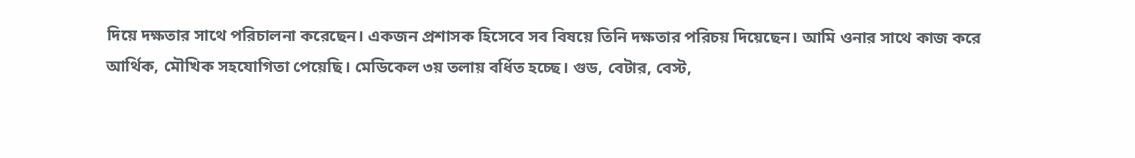দিয়ে দক্ষতার সাথে পরিচালনা করেছেন। একজন প্রশাসক হিসেবে সব বিষয়ে তিনি দক্ষতার পরিচয় দিয়েছেন। আমি ওনার সাথে কাজ করে আর্থিক, মৌখিক সহযোগিতা পেয়েছি। মেডিকেল ৩য় তলায় বর্ধিত হচ্ছে। গুড, বেটার, বেস্ট,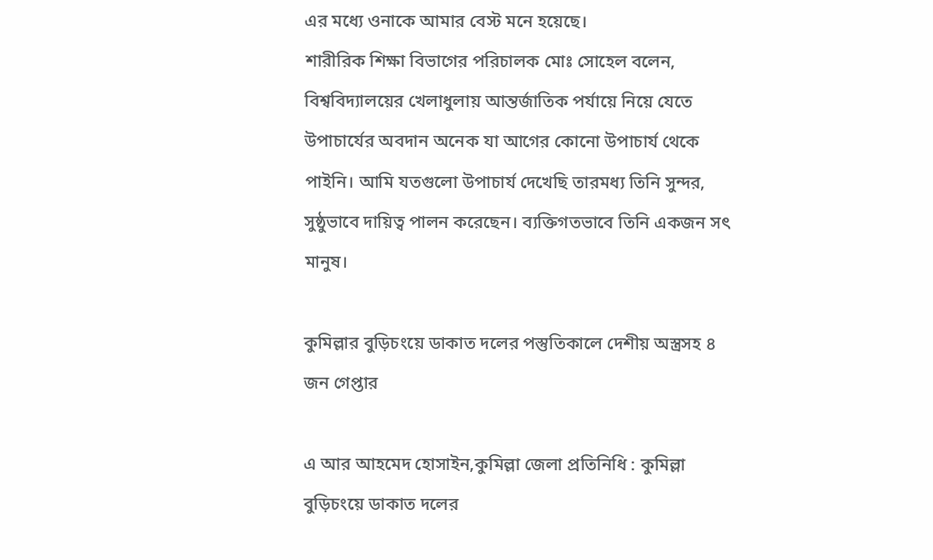এর মধ্যে ওনাকে আমার বেস্ট মনে হয়েছে।
শারীরিক শিক্ষা বিভাগের পরিচালক মোঃ সোহেল বলেন, বিশ্ববিদ্যালয়ের খেলাধুলায় আন্তর্জাতিক পর্যায়ে নিয়ে যেতে উপাচার্যের অবদান অনেক যা আগের কোনো উপাচার্য থেকে পাইনি। আমি যতগুলো উপাচার্য দেখেছি তারমধ্য তিনি সুন্দর, সুষ্ঠুভাবে দায়িত্ব পালন করেছেন। ব্যক্তিগতভাবে তিনি একজন সৎ মানুষ।

কুমিল্লার বুড়িচংয়ে ডাকাত দলের পস্তুতিকালে দেশীয় অস্ত্রসহ ৪ জন গেপ্তার

এ আর আহমেদ হোসাইন,কুমিল্লা জেলা প্রতিনিধি : কুমিল্লা বুড়িচংয়ে ডাকাত দলের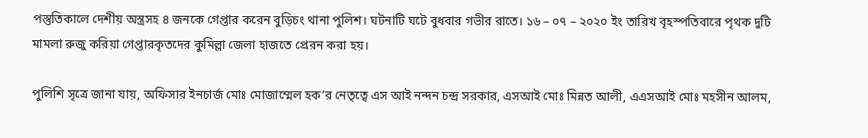পস্তুতিকালে দেশীয় অস্ত্রসহ ৪ জনকে গেপ্তার করেন বুড়িচং থানা পুলিশ। ঘটনাটি ঘটে বুধবার গভীর রাতে। ১৬ – ০৭ – ২০২০ ইং তারিখ বৃহস্পতিবারে পৃথক দুটি মামলা রুজু করিয়া গেপ্তারকৃতদের কুমিল্লা জেলা হাজতে প্রেরন করা হয়।

পুলিশি সৃত্রে জানা যায়, অফিসার ইনচার্জ মোঃ মোজাম্মেল হক’র নেতৃত্বে এস আই নন্দন চন্দ্র সরকার, এসআই মোঃ মিন্নত আলী, এএসআই মোঃ মহসীন আলম,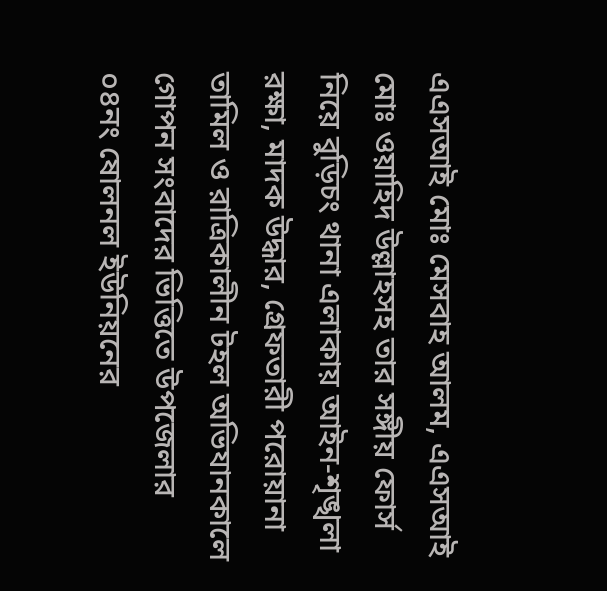এএসআই মোঃ মেসবাহ আলম, এএসআই মোঃ ওয়াহিদ উল্লাহসহ তার সঙ্গীয় ফোর্স নিয়ে বুড়িচং থানা এলাকায় আইন-শৃঙ্খলা রক্ষা, মাদক উদ্ধার, গ্রেফতারী পরোয়ানা তামিল ও রাত্রিকালীন টহল অভিযানকালে গোপন সংবাদের ভিত্তিতে উপজেলার ০৪নং ষোলনল ইউনিয়নের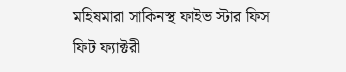মহিষমারা সাকিনস্থ ফাইভ স্টার ফিস ফিট ফ্যাক্টরী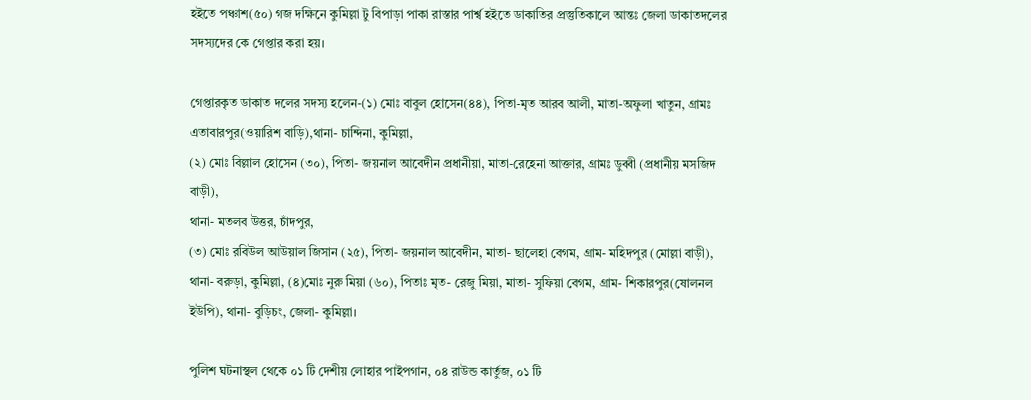হইতে পঞ্চাশ(৫০) গজ দক্ষিনে কুমিল্লা টু বিপাড়া পাকা রাস্তার পার্শ্ব হইতে ডাকাতির প্রস্তুতিকালে আন্তঃ জেলা ডাকাতদলের সদস্যদের কে গেপ্তার করা হয়।

গেপ্তারকৃত ডাকাত দলের সদস্য হলেন-(১) মোঃ বাবুল হোসেন(৪৪), পিতা-মৃত আরব আলী, মাতা-অফুলা খাতুন, গ্রামঃ এতাবারপুর(ওয়ারিশ বাড়ি),থানা- চান্দিনা, কুমিল্লা,
(২) মোঃ বিল্লাল হোসেন (৩০), পিতা- জয়নাল আবেদীন প্রধানীয়া, মাতা-রেহেনা আক্তার, গ্রামঃ ডুব্বী (প্রধানীয় মসজিদ বাড়ী),
থানা- মতলব উত্তর, চাঁদপুর,
(৩) মোঃ রবিউল আউয়াল জিসান (২৫), পিতা- জয়নাল আবেদীন, মাতা- ছালেহা বেগম, গ্রাম- মহিদপুর (মোল্লা বাড়ী), থানা- বরুড়া, কুমিল্লা, (৪)মোঃ নুরু মিয়া (৬০), পিতাঃ মৃত- রেজু মিয়া, মাতা- সুফিয়া বেগম, গ্রাম- শিকারপুর(ষোলনল ইউপি), থানা- বুড়িচং, জেলা- কুমিল্লা।

পুলিশ ঘটনাস্থল থেকে ০১ টি দেশীয় লোহার পাইপগান, ০৪ রাউন্ড কার্তুজ, ০১ টি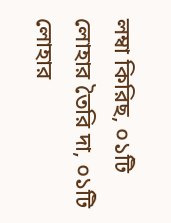লম্বা কিরিছ, ০১টি লোহার তৈরি দা, ০১টি লোহার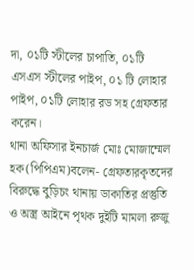দা, ০১টি স্টীলের চাপাতি, ০১টি এসএস স্টীলের পাইপ, ০১ টি লোহার পাইপ, ০১টি লোহার রড সহ গ্রেফতার করেন।
থানা অফিসার ইনচার্জ মোঃ মোজাম্মেল হক(পিপিএম)বলেন- গ্রেফতারকৃতদের বিরুদ্ধে বুড়িচং থানায় ডাকাতির প্রস্তুতি ও অস্ত্র আইনে পৃথক দুইটি মামলা রুজু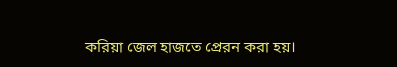করিয়া জেল হাজতে প্রেরন করা হয়।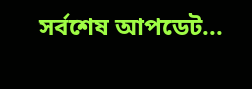সর্বশেষ আপডেট...